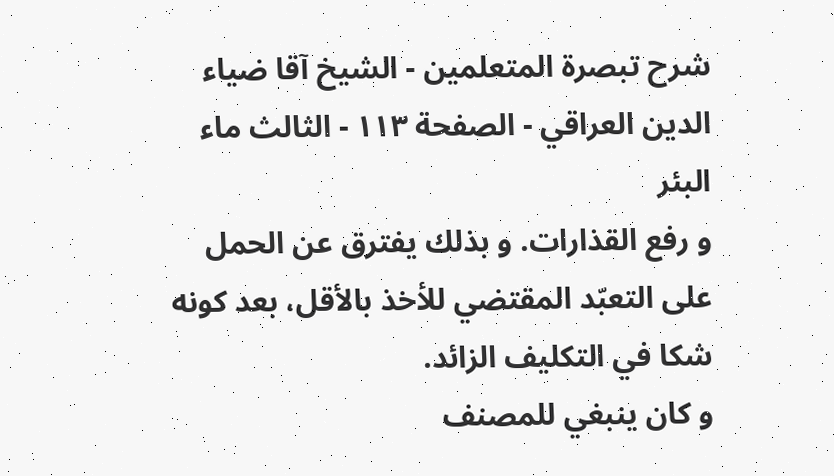شرح تبصرة المتعلمين - الشيخ آقا ضياء الدين العراقي - الصفحة ١١٣ - الثالث ماء البئر
و رفع القذارات. و بذلك يفترق عن الحمل على التعبّد المقتضي للأخذ بالأقل، بعد كونه شكا في التكليف الزائد.
و كان ينبغي للمصنف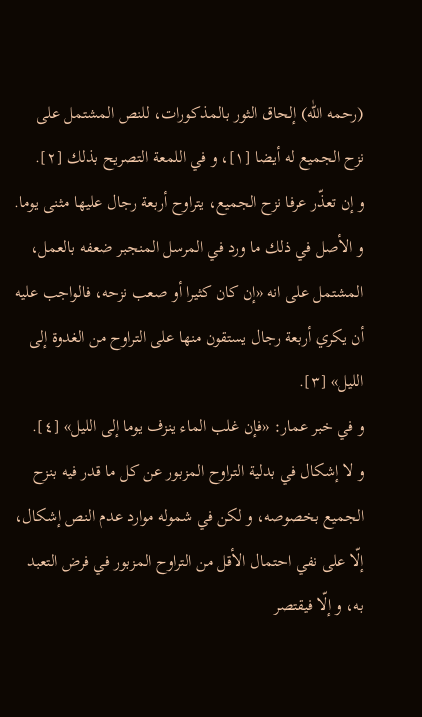(رحمه اللّٰه) إلحاق الثور بالمذكورات، للنص المشتمل على نزح الجميع له أيضا [١]، و في اللمعة التصريح بذلك [٢].
و إن تعذّر عرفا نزح الجميع، يتراوح أربعة رجال عليها مثنى يوما.
و الأصل في ذلك ما ورد في المرسل المنجبر ضعفه بالعمل، المشتمل على انه «إن كان كثيرا أو صعب نزحه، فالواجب عليه أن يكري أربعة رجال يستقون منها على التراوح من الغدوة إلى الليل» [٣].
و في خبر عمار: «فإن غلب الماء ينزف يوما إلى الليل» [٤].
و لا إشكال في بدلية التراوح المزبور عن كل ما قدر فيه بنزح الجميع بخصوصه، و لكن في شموله موارد عدم النص إشكال، إلّا على نفي احتمال الأقل من التراوح المزبور في فرض التعبد به، و إلّا فيقتصر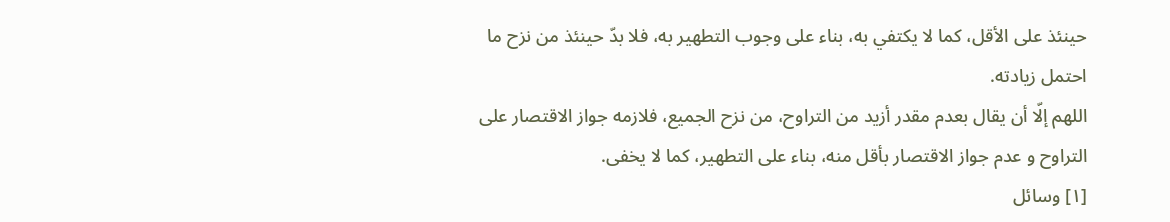حينئذ على الأقل، كما لا يكتفي به، بناء على وجوب التطهير به، فلا بدّ حينئذ من نزح ما احتمل زيادته.
اللهم إلّا أن يقال بعدم مقدر أزيد من التراوح، من نزح الجميع، فلازمه جواز الاقتصار على التراوح و عدم جواز الاقتصار بأقل منه، بناء على التطهير، كما لا يخفى.
[١] وسائل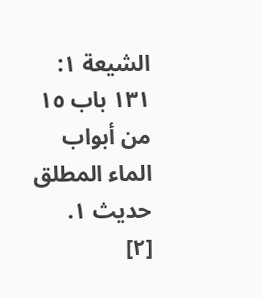الشيعة ١: ١٣١ باب ١٥ من أبواب الماء المطلق حديث ١.
[٢]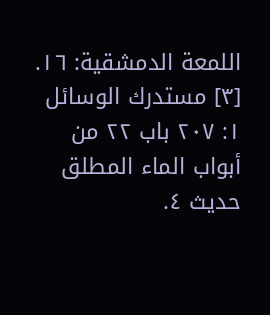اللمعة الدمشقية: ١٦.
[٣] مستدرك الوسائل ١: ٢٠٧ باب ٢٢ من أبواب الماء المطلق حديث ٤.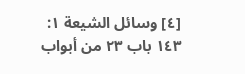[٤] وسائل الشيعة ١: ١٤٣ باب ٢٣ من أبواب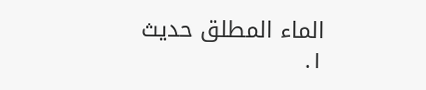الماء المطلق حديث ١.